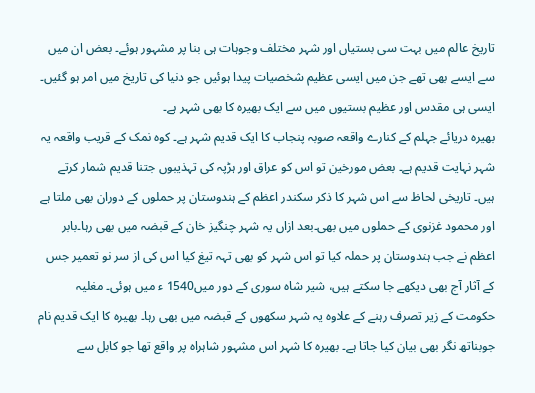تاریخ عالم میں بہت سی بستیاں اور شہر مختلف وجوہات ہی بنا پر مشہور ہوئے۔ بعض ان میں سے ایسے بھی تھے جن میں ایسی عظیم شخصیات پیدا ہوئیں جو دنیا کی تاریخ میں امر ہو گئیں۔ ایسی ہی مقدس اور عظیم بستیوں میں سے ایک بھیرہ کا بھی شہر ہے۔
بھیرہ دریائے جہلم کے کنارے واقعہ صوبہ پنجاب کا ایک قدیم شہر ہے۔ کوہ نمک کے قریب واقعہ یہ شہر نہایت قدیم ہے۔ بعض مورخین تو اس کو عراق اور ہڑپہ کی تہذیبوں جتنا قدیم شمار کرتے ہیں۔ تاریخی لحاظ سے اس شہر کا ذکر سکندر اعظم کے ہندوستان پر حملوں کے دوران بھی ملتا ہے اور محمود غزنوی کے حملوں میں بھی۔بعد ازاں یہ شہر چنگیز خان کے قبضہ میں بھی رہا۔بابر اعظم نے جب ہندوستان پر حملہ کیا تو اس شہر کو بھی تہہ تیغ کیا اس کی از سر نو تعمیر جس کے آثار آج بھی دیکھے جا سکتے ہیں، شیر شاہ سوری کے دور میں1540 ء میں ہوئی۔ مغلیہ حکومت کے زیر تصرف رہنے کے علاوہ یہ شہر سکھوں کے قبضہ میں بھی رہا۔ بھیرہ کا ایک قدیم نام جوبناتھ نگر بھی بیان کیا جاتا ہے۔ بھیرہ کا شہر اس مشہور شاہراہ پر واقع تھا جو کابل سے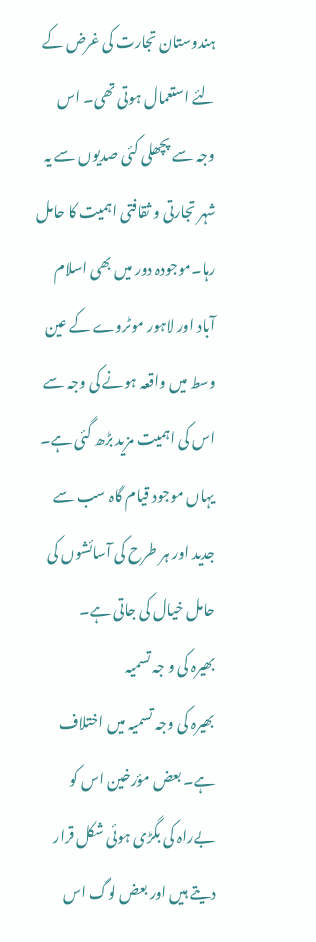ہندوستان تجارت کی غرض کے لئے استعمال ہوتی تھی۔ اس وجہ سے پچھلی کئی صدیوں سے یہ شہر تجارتی و ثقافتی اہمیت کا حامل رہا۔موجودہ دور میں بھی اسلام آباد اور لاہور موٹروے کے عین وسط میں واقعہ ہونے کی وجہ سے اس کی اہمیت مزید بڑھ گئی ہے۔ یہاں موجود قیام گاہ سب سے جدید اور ہر طرح کی آسائشوں کی حامل خیال کی جاتی ہے۔
بھیرہ کی و جہ تسمیہ
بھیرہ کی وجہ تسمیہ میں اختلاف ہے۔ بعض مؤرخین اس کو بےراہ کی بگڑی ہوئی شکل قرار دیتے ہیں اور بعض لوگ اس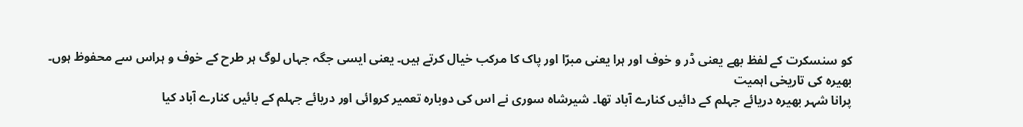کو سنسکرت کے لفظ بھے یعنی ڈر و خوف اور ہرا یعنی مبرّا اور پاک کا مرکب خیال کرتے ہیں۔ یعنی ایسی جگہ جہاں لوگ ہر طرح کے خوف و ہراس سے محفوظ ہوں۔
بھیرہ کی تاریخی اہمیت
پرانا شہر بھیرہ دریائے جہلم کے دائیں کنارے آباد تھا۔ شیرشاہ سوری نے اس کی دوبارہ تعمیر کروائی اور دریائے جہلم کے بائیں کنارے آباد کیا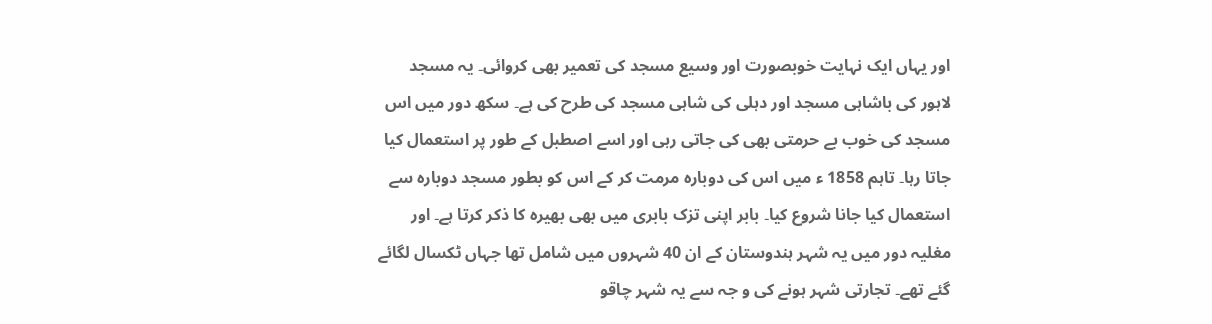اور یہاں ایک نہایت خوبصورت اور وسیع مسجد کی تعمیر بھی کروائی۔ یہ مسجد لاہور کی باشاہی مسجد اور دہلی کی شاہی مسجد کی طرح کی ہے۔ سکھ دور میں اس مسجد کی خوب بے حرمتی بھی کی جاتی رہی اور اسے اصطبل کے طور پر استعمال کیا جاتا رہا۔ تاہم 1858 ء میں اس کی دوبارہ مرمت کر کے اس کو بطور مسجد دوبارہ سے استعمال کیا جانا شروع کیا۔ بابر اپنی تزک بابری میں بھی بھیرہ کا ذکر کرتا ہے۔ اور مغلیہ دور میں یہ شہر ہندوستان کے ان 40 شہروں میں شامل تھا جہاں ٹکسال لگائے گئے تھے۔ تجارتی شہر ہونے کی و جہ سے یہ شہر چاقو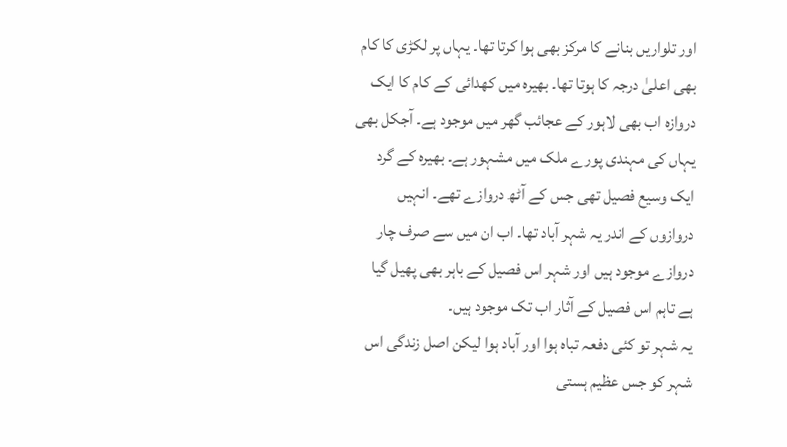اور تلواریں بنانے کا مرکز بھی ہوا کرتا تھا۔ یہاں پر لکڑی کا کام بھی اعلیٰ درجہ کا ہوتا تھا۔ بھیرہ میں کھدائی کے کام کا ایک دروازہ اب بھی لاہور کے عجائب گھر میں موجود ہے۔ آجکل بھی یہاں کی مہندی پورے ملک میں مشہور ہے۔ بھیرہ کے گرد ایک وسیع فصیل تھی جس کے آٹھ دروازے تھے۔ انہیں دروازوں کے اندر یہ شہر آباد تھا۔ اب ان میں سے صرف چار دروازے موجود ہیں اور شہر اس فصیل کے باہر بھی پھیل گیا ہے تاہم اس فصیل کے آثار اب تک موجود ہیں۔
یہ شہر تو کئی دفعہ تباہ ہوا اور آباد ہوا لیکن اصل زندگی اس شہر کو جس عظیم ہستی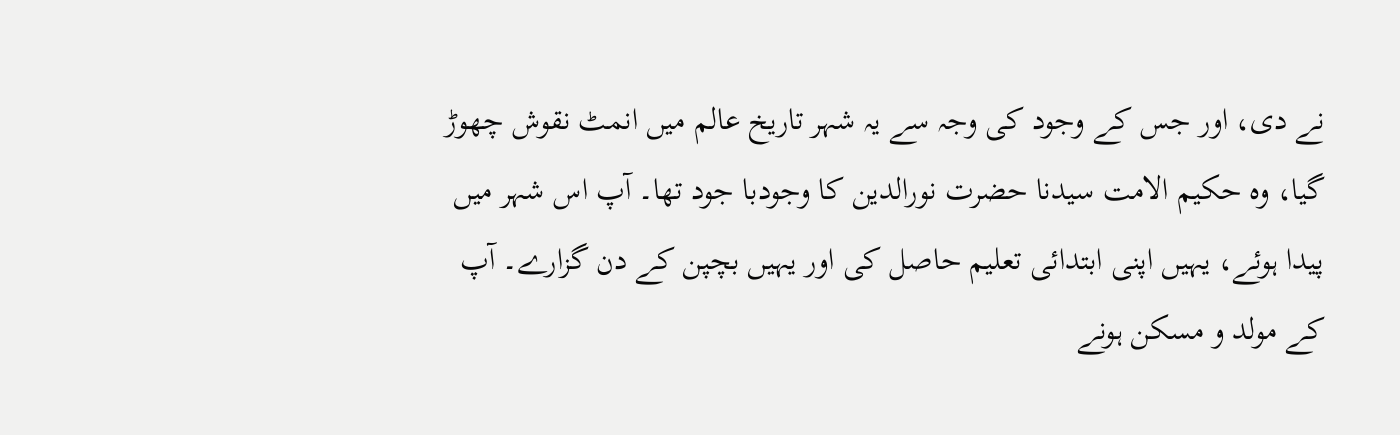نے دی، اور جس کے وجود کی وجہ سے یہ شہر تاریخ عالم میں انمٹ نقوش چھوڑ گیا، وہ حکیم الامت سیدنا حضرت نورالدین کا وجودبا جود تھا۔ آپ اس شہر میں پیدا ہوئے، یہیں اپنی ابتدائی تعلیم حاصل کی اور یہیں بچپن کے دن گزارے۔ آپ کے مولد و مسکن ہونے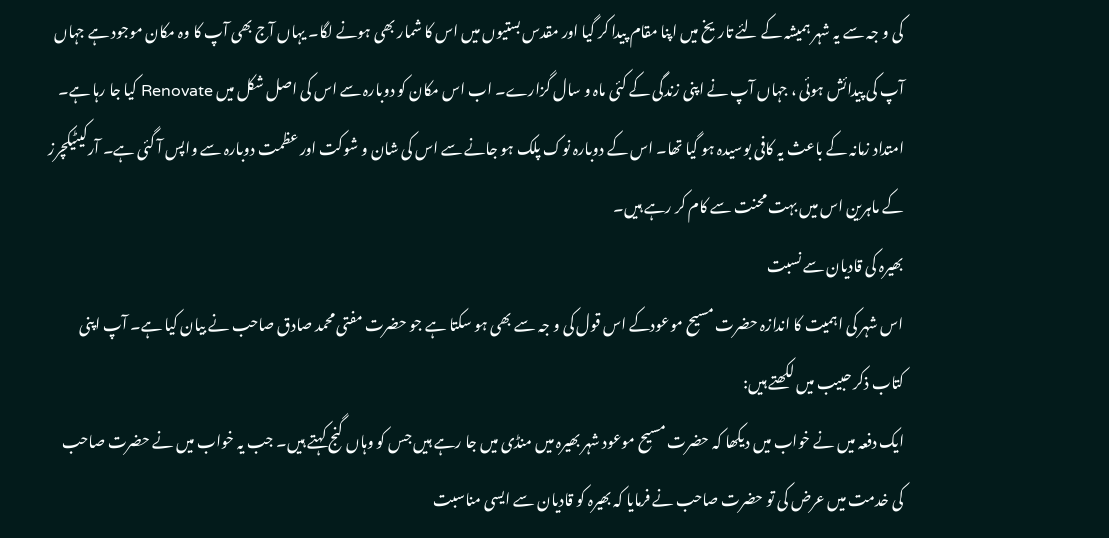کی و جہ سے یہ شہر ہمیشہ کے لئے تاریخ میں اپنا مقام پیدا کر گیا اور مقدس بستیوں میں اس کا شمار بھی ہونے لگا۔ یہاں آج بھی آپ کا وہ مکان موجود ہے جہاں آپ کی پیدائش ہوئی ، جہاں آپ نے اپنی زندگی کے کئی ماہ و سال گزارے۔ اب اس مکان کو دوبارہ سے اس کی اصل شکل میں Renovate کیا جا رہا ہے۔ امتداد زمانہ کے باعث یہ کافی بوسیدہ ہو گیا تھا۔ اس کے دوبارہ نوک پلک ہو جانے سے اس کی شان و شوکت اور عظمت دوبارہ سے واپس آ گئی ہے۔ آرکیٹیکچرز کے ماہرین اس میں بہت محنت سے کام کر رہے ہیں۔
بھیرہ کی قادیان سے نسبت
اس شہر کی اہمیت کا اندازہ حضرت مسیح موعودکے اس قول کی و جہ سے بھی ہو سکتا ہے جو حضرت مفتی محمد صادق صاحب نے بیان کیا ہے۔ آپ اپنی کتاب ذکر حبیب میں لکھتے ہیں:
ایک دفعہ میں نے خواب میں دیکھا کہ حضرت مسیح موعود شہر بھیرہ میں منڈی میں جا رہے ہیں جس کو وہاں گنج کہتے ہیں۔ جب یہ خواب میں نے حضرت صاحب کی خدمت میں عرض کی تو حضرت صاحب نے فرمایا کہ بھیرہ کو قادیان سے ایسی مناسبت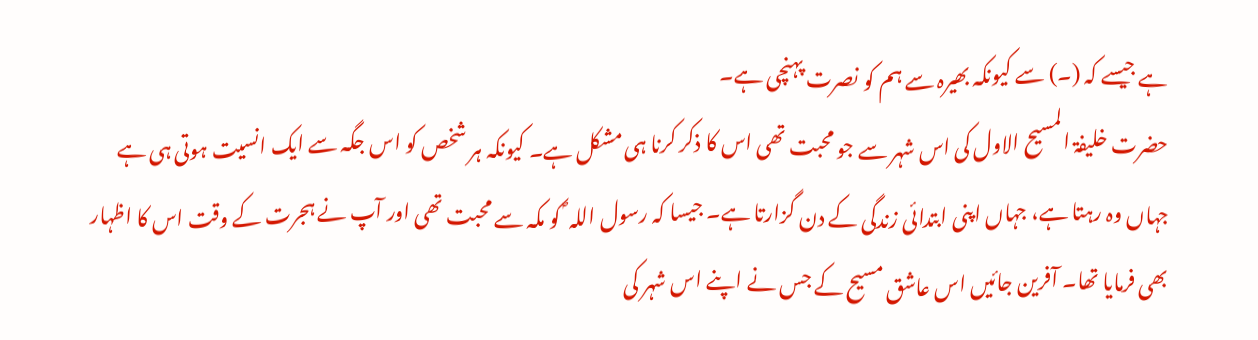ہے جیسے کہ (۔) سے کیونکہ بھیرہ سے ہم کو نصرت پہنچی ہے۔
حضرت خلیفۃ المسیح الاول کی اس شہر سے جو محبت تھی اس کا ذکر کرنا ہی مشکل ہے۔ کیونکہ ہر شخص کو اس جگہ سے ایک انسیت ہوتی ہی ہے جہاں وہ رہتا ہے، جہاں اپنی ابتدائی زندگی کے دن گزارتا ہے۔ جیسا کہ رسول اللہ ؐ کو مکہ سے محبت تھی اور آپ نے ہجرت کے وقت اس کا اظہار بھی فرمایا تھا۔ آفرین جائیں اس عاشق مسیح کے جس نے اپنے اس شہر کی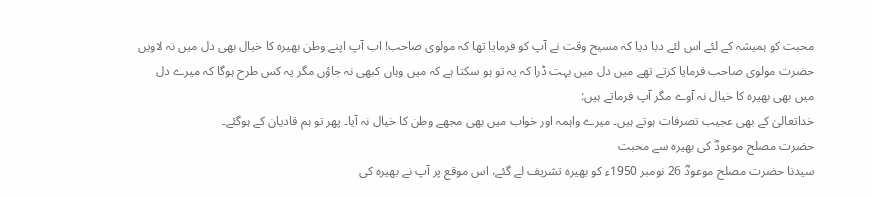محبت کو ہمیشہ کے لئے اس لئے دبا دیا کہ مسیح وقت نے آپ کو فرمایا تھا کہ مولوی صاحب! اب آپ اپنے وطن بھیرہ کا خیال بھی دل میں نہ لاویں حضرت مولوی صاحب فرمایا کرتے تھے میں دل میں بہت ڈرا کہ یہ تو ہو سکتا ہے کہ میں وہاں کبھی نہ جاؤں مگر یہ کس طرح ہوگا کہ میرے دل میں بھی بھیرہ کا خیال نہ آوے مگر آپ فرماتے ہیں:
خداتعالیٰ کے بھی عجیب تصرفات ہوتے ہیں۔ میرے واہمہ اور خواب میں بھی مجھے وطن کا خیال نہ آیا۔ پھر تو ہم قادیان کے ہوگئے۔
حضرت مصلح موعودؓ کی بھیرہ سے محبت
سیدنا حضرت مصلح موعودؓ 26 نومبر 1950ء کو بھیرہ تشریف لے گئے، اس موقع پر آپ نے بھیرہ کی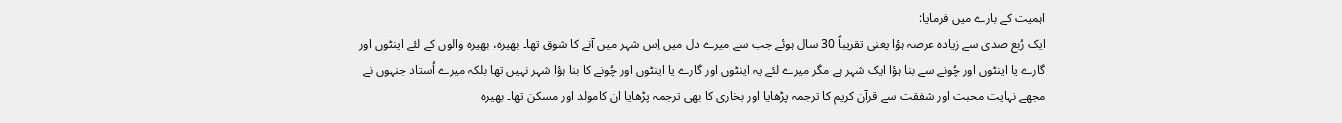اہمیت کے بارے میں فرمایا:
ایک رُبع صدی سے زیادہ عرصہ ہؤا یعنی تقریباً 30 سال ہوئے جب سے میرے دل میں اِس شہر میں آنے کا شوق تھا۔ بھیرہ، بھیرہ والوں کے لئے اینٹوں اور گارے یا اینٹوں اور چُونے سے بنا ہؤا ایک شہر ہے مگر میرے لئے یہ اینٹوں اور گارے یا اینٹوں اور چُونے کا بنا ہؤا شہر نہیں تھا بلکہ میرے اُستاد جنہوں نے مجھے نہایت محبت اور شفقت سے قرآن کریم کا ترجمہ پڑھایا اور بخاری کا بھی ترجمہ پڑھایا ان کامولد اور مسکن تھا۔ بھیرہ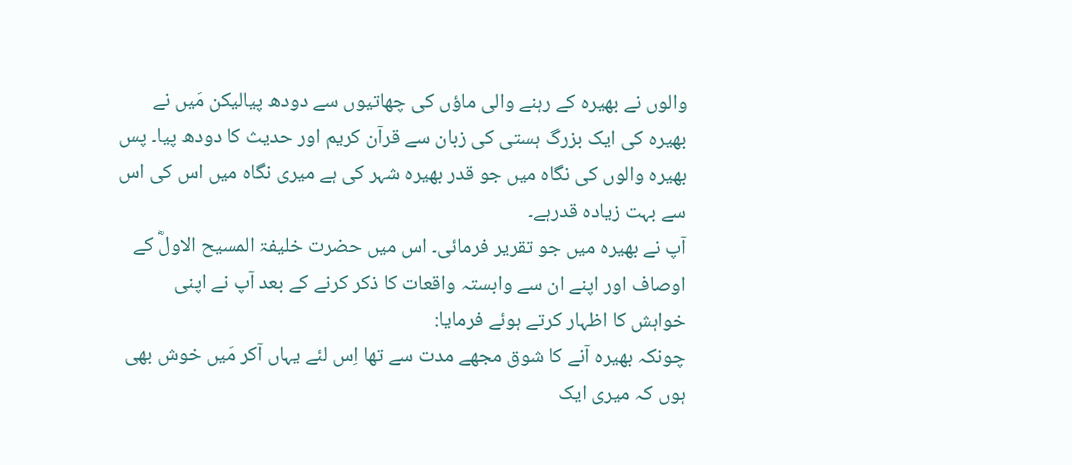والوں نے بھیرہ کے رہنے والی ماؤں کی چھاتیوں سے دودھ پیالیکن مَیں نے بھیرہ کی ایک بزرگ ہستی کی زبان سے قرآن کریم اور حدیث کا دودھ پیا۔ پس بھیرہ والوں کی نگاہ میں جو قدر بھیرہ شہر کی ہے میری نگاہ میں اس کی اس سے بہت زیادہ قدرہے۔
آپ نے بھیرہ میں جو تقریر فرمائی۔ اس میں حضرت خلیفۃ المسیح الاولؓ کے اوصاف اور اپنے ان سے وابستہ واقعات کا ذکر کرنے کے بعد آپ نے اپنی خواہش کا اظہار کرتے ہوئے فرمایا:
چونکہ بھیرہ آنے کا شوق مجھے مدت سے تھا اِس لئے یہاں آکر مَیں خوش بھی ہوں کہ میری ایک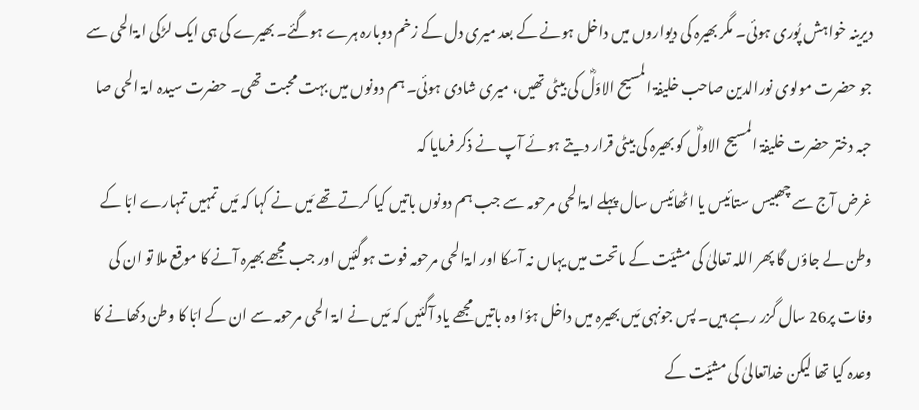دیرینہ خواہش پُوری ہوئی۔ مگر بھیرہ کی دیواروں میں داخل ہونے کے بعد میری دل کے زخم دوبارہ ہرے ہوگئے۔ بھیرے کی ہی ایک لڑکی امۃالحی سے جو حضرت مولوی نورالدین صاحب خلیفۃ المسیح الاوّلؓ کی بیٹی تھیں، میری شادی ہوئی۔ ہم دونوں میں بہت محبت تھی۔ حضرت سیدہ امۃ الحی صا حبہ دختر حضرت خلیفۃ المسیح الاولؓ کو بھیرہ کی بیٹی قرار دیتے ہوئے آپ نے ذکر فرمایا کہ
غرض آج سے چھبیس ستائیس یا اٹھائیس سال پہلے امۃالحی مرحومہ سے جب ہم دونوں باتیں کیا کرتے تھے مَیں نے کہا کہ مَیں تمہیں تمہارے ابّا کے وطن لے جاؤں گا پھر اللہ تعالیٰ کی مشیّت کے ماتحت میں یہاں نہ آسکا اور امۃالحی مرحومہ فوت ہوگئیں اور جب مجھے بھیرہ آنے کا موقع ملا تو ان کی وفات پر26 سال گزر رہے ہیں۔ پس جونہی مَیں بھیرہ میں داخل ہؤا وہ باتیں مجھے یاد آگئیں کہ مَیں نے امۃ الحی مرحومہ سے ان کے ابّا کا وطن دکھانے کا وعدہ کیا تھا لیکن خداتعالیٰ کی مشیّت کے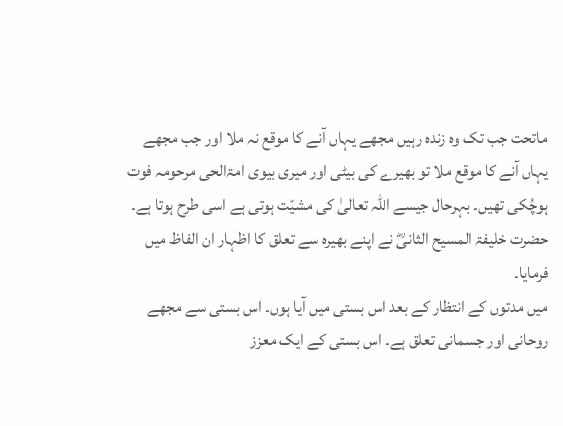ماتحت جب تک وہ زندہ رہیں مجھے یہاں آنے کا موقع نہ ملا اور جب مجھے یہاں آنے کا موقع ملا تو بھیرے کی بیٹی اور میری بیوی امۃالحی مرحومہ فوت ہوچُکی تھیں۔ بہرحال جیسے اللہ تعالیٰ کی مشیّت ہوتی ہے اسی طرح ہوتا ہے۔
حضرت خلیفۃ المسیح الثانیؓ نے اپنے بھیرہ سے تعلق کا اظہار ان الفاظ میں فرمایا۔
میں مدتوں کے انتظار کے بعد اس بستی میں آیا ہوں۔ اس بستی سے مجھے روحانی اور جسمانی تعلق ہے۔ اس بستی کے ایک معزز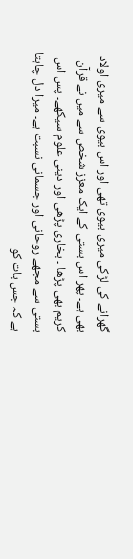گھرانے کی لڑکی میری بیوی تھی اور اس بیوی سے میری اولاد بھی ہے۔ پھر اس بستی کے ایک معزز شخص سے میں نے قرآن کریم بھی پڑھا ۔ بخاری پڑھی اور دینی علوم سیکھے۔ پس اس بستی سے مجھے روحانی اور جسمانی نسبت ہے۔ میرا دل چاہتا ہے کہ جس بات کو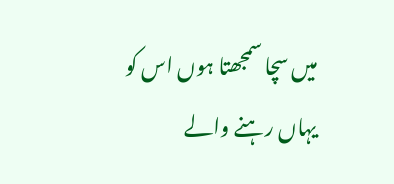میں سچا سمجھتا ہوں اس کو یہاں رہنے والے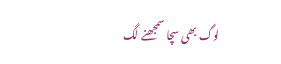لوگ بھی سچا سمجھنے لگ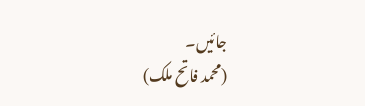جائیں۔
(محمد فاتح ملک)